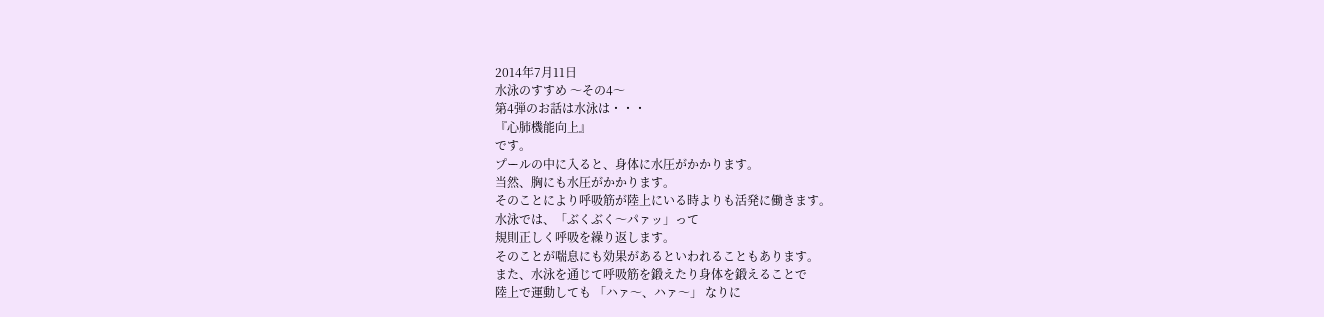2014年7月11日
水泳のすすめ 〜その4〜
第4弾のお話は水泳は・・・
『心肺機能向上』
です。
プールの中に入ると、身体に水圧がかかります。
当然、胸にも水圧がかかります。
そのことにより呼吸筋が陸上にいる時よりも活発に働きます。
水泳では、「ぶくぶく〜パァッ」って
規則正しく呼吸を繰り返します。
そのことが喘息にも効果があるといわれることもあります。
また、水泳を通じて呼吸筋を鍛えたり身体を鍛えることで
陸上で運動しても 「ハァ〜、ハァ〜」 なりに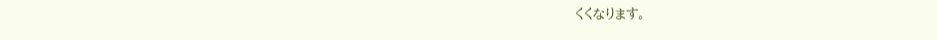くくなります。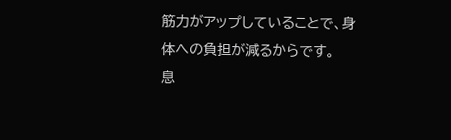筋力がアップしていることで、身体への負担が減るからです。
息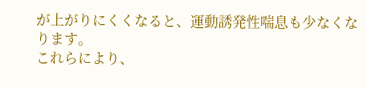が上がりにくくなると、運動誘発性喘息も少なくなります。
これらにより、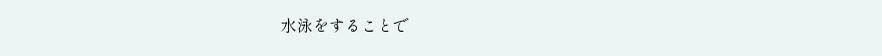水泳をすることで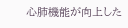心肺機能が向上した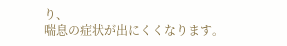り、
喘息の症状が出にくくなります。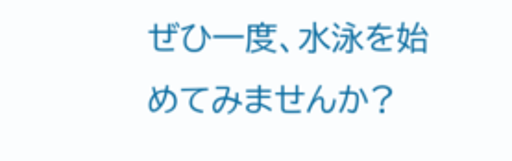ぜひ一度、水泳を始めてみませんか?